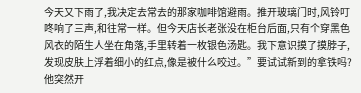今天又下雨了,我决定去常去的那家咖啡馆避雨。推开玻璃门时,风铃叮咚响了三声,和往常一样。但今天店长老张没在柜台后面,只有个穿黑色风衣的陌生人坐在角落,手里转着一枚银色汤匙。我下意识摸了摸脖子,发现皮肤上浮着细小的红点,像是被什么咬过。”要试试新到的拿铁吗?
他突然开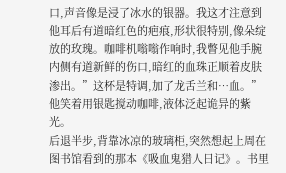口,声音像是浸了冰水的银器。我这才注意到他耳后有道暗红色的疤痕,形状很特别,像朵绽放的玫瑰。咖啡机嗡嗡作响时,我瞥见他手腕内侧有道新鲜的伤口,暗红的血珠正顺着皮肤渗出。”这杯是特调,加了龙舌兰和…血。”他笑着用银匙搅动咖啡,液体泛起诡异的紫光。
后退半步,背靠冰凉的玻璃柜,突然想起上周在图书馆看到的那本《吸血鬼猎人日记》。书里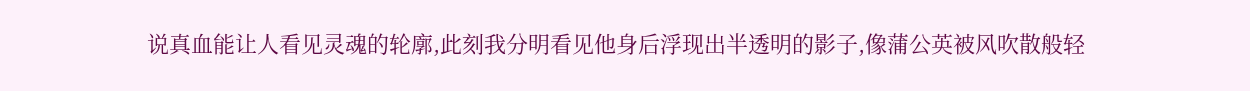说真血能让人看见灵魂的轮廓,此刻我分明看见他身后浮现出半透明的影子,像蒲公英被风吹散般轻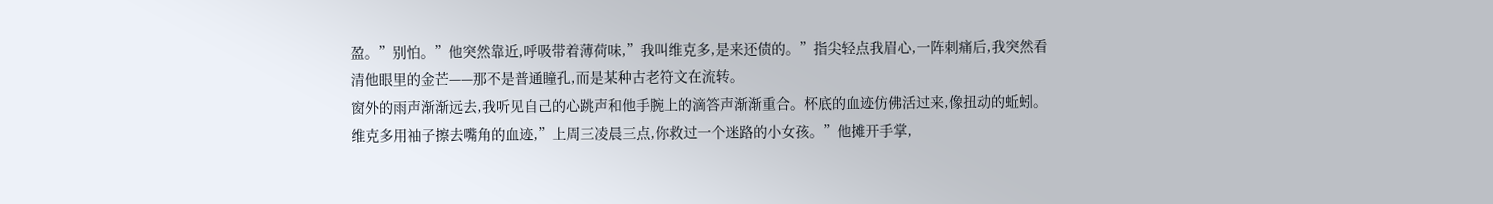盈。”别怕。”他突然靠近,呼吸带着薄荷味,”我叫维克多,是来还债的。”指尖轻点我眉心,一阵刺痛后,我突然看清他眼里的金芒——那不是普通瞳孔,而是某种古老符文在流转。
窗外的雨声渐渐远去,我听见自己的心跳声和他手腕上的滴答声渐渐重合。杯底的血迹仿佛活过来,像扭动的蚯蚓。维克多用袖子擦去嘴角的血迹,”上周三凌晨三点,你救过一个迷路的小女孩。”他摊开手掌,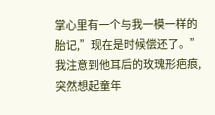掌心里有一个与我一模一样的胎记,”现在是时候偿还了。” 我注意到他耳后的玫瑰形疤痕,突然想起童年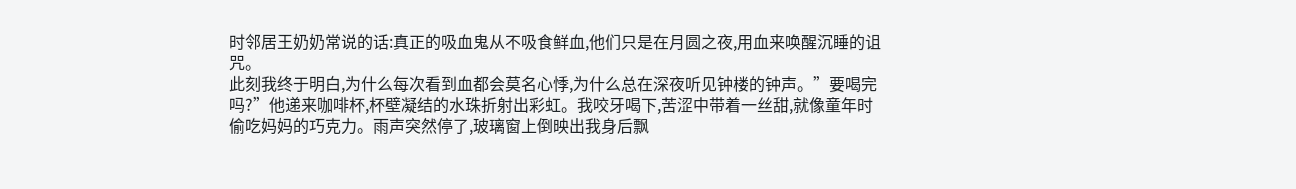时邻居王奶奶常说的话:真正的吸血鬼从不吸食鲜血,他们只是在月圆之夜,用血来唤醒沉睡的诅咒。
此刻我终于明白,为什么每次看到血都会莫名心悸,为什么总在深夜听见钟楼的钟声。”要喝完吗?”他递来咖啡杯,杯壁凝结的水珠折射出彩虹。我咬牙喝下,苦涩中带着一丝甜,就像童年时偷吃妈妈的巧克力。雨声突然停了,玻璃窗上倒映出我身后飘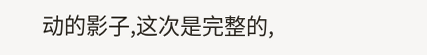动的影子,这次是完整的,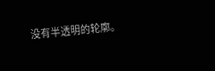没有半透明的轮廓。